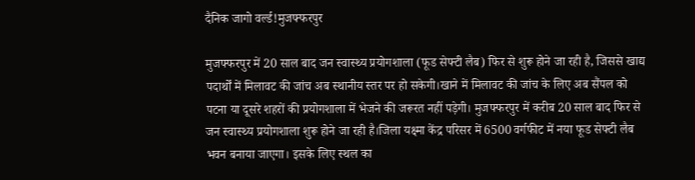दैनिक जागो वर्ल्ड!मुजफ्फरपुर

मुजफ्फरपुर में 20 साल बाद जन स्वास्थ्य प्रयोगशाला (फूड सेफ्टी लैब) फिर से शुरू होने जा रही है, जिससे खाद्य पदार्थों में मिलावट की जांच अब स्थानीय स्तर पर हो सकेगी।खाने में मिलावट की जांच के लिए अब सैंपल को पटना या दूसरे शहरों की प्रयोगशाला में भेजने की जरूरत नहीं पड़ेगी। मुजफ्फरपुर में करीब 20 साल बाद फिर से जन स्वास्थ्य प्रयोगशाला शुरू होने जा रही है।जिला यक्ष्मा केंद्र परिसर में 6500 वर्गफीट में नया फूड सेफ्टी लैब भवन बनाया जाएगा। इसके लिए स्थल का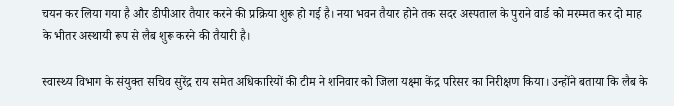चयन कर लिया गया है और डीपीआर तैयार करने की प्रक्रिया शुरू हो गई है। नया भवन तैयार होने तक सदर अस्पताल के पुराने वार्ड को मरम्मत कर दो माह के भीतर अस्थायी रूप से लैब शुरू करने की तैयारी है।

स्वास्थ्य विभाग के संयुक्त सचिव सुरेंद्र राय समेत अधिकारियों की टीम ने शनिवार को जिला यक्ष्मा केंद्र परिसर का निरीक्षण किया। उन्होंने बताया कि लैब के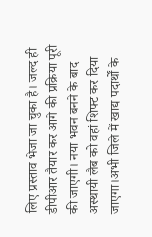लिए प्रस्ताव भेजा जा चुका है। जल्द ही डीपीआर तैयार कर आगे की प्रक्रिया पूरी की जाएगी। नया भवन बनने के बाद अस्थायी लैब को वहां शिफ्ट कर दिया जाएगा।अभी जिले में खाद्य पदार्थों के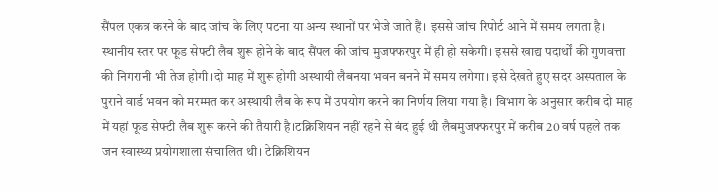सैंपल एकत्र करने के बाद जांच के लिए पटना या अन्य स्थानों पर भेजे जाते हैं। इससे जांच रिपोर्ट आने में समय लगता है। स्थानीय स्तर पर फूड सेफ्टी लैब शुरू होने के बाद सैंपल की जांच मुजफ्फरपुर में ही हो सकेगी। इससे खाद्य पदार्थों की गुणवत्ता की निगरानी भी तेज होगी।दो माह में शुरू होगी अस्थायी लैबनया भवन बनने में समय लगेगा। इसे देखते हुए सदर अस्पताल के पुराने वार्ड भवन को मरम्मत कर अस्थायी लैब के रूप में उपयोग करने का निर्णय लिया गया है। विभाग के अनुसार करीब दो माह में यहां फूड सेफ्टी लैब शुरू करने की तैयारी है।टक्निशियन नहीं रहने से बंद हुई थी लैबमुजफ्फरपुर में करीब 20 वर्ष पहले तक जन स्वास्थ्य प्रयोगशाला संचालित थी। टेक्निशियन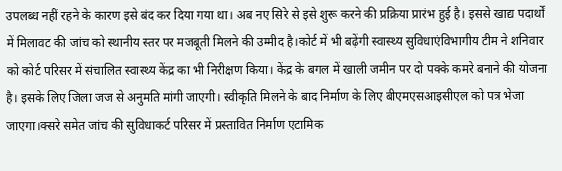उपलब्ध नहीं रहने के कारण इसे बंद कर दिया गया था। अब नए सिरे से इसे शुरू करने की प्रक्रिया प्रारंभ हुई है। इससे खाद्य पदार्थों में मिलावट की जांच को स्थानीय स्तर पर मजबूती मिलने की उम्मीद है।कोर्ट में भी बढ़ेंगी स्वास्थ्य सुविधाएंविभागीय टीम ने शनिवार को कोर्ट परिसर में संचालित स्वास्थ्य केंद्र का भी निरीक्षण किया। केंद्र के बगल में खाली जमीन पर दो पक्के कमरे बनाने की योजना है। इसके लिए जिला जज से अनुमति मांगी जाएगी। स्वीकृति मिलने के बाद निर्माण के लिए बीएमएसआइसीएल को पत्र भेजा जाएगा।क्सरे समेत जांच की सुविधाकर्ट परिसर में प्रस्तावित निर्माण एटामिक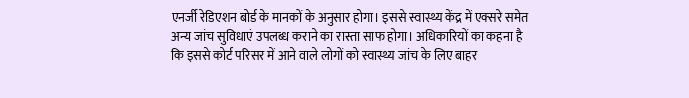एनर्जी रेडिएशन बोर्ड के मानकों के अनुसार होगा। इससे स्वास्थ्य केंद्र में एक्सरे समेत अन्य जांच सुविधाएं उपलब्ध कराने का रास्ता साफ होगा। अधिकारियों का कहना है कि इससे कोर्ट परिसर में आने वाले लोगों को स्वास्थ्य जांच के लिए बाहर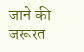जाने की जरूरत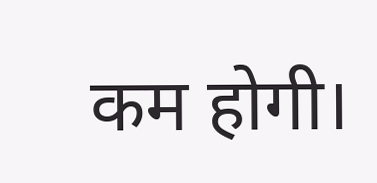कम होगी।